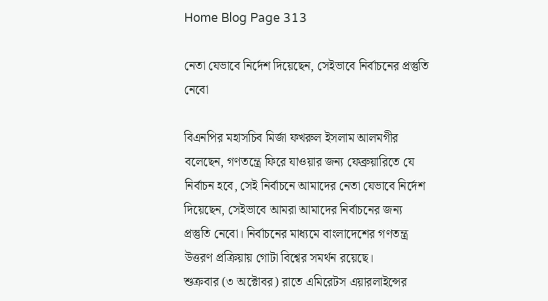Home Blog Page 313

নেতা যেভাবে নির্দেশ দিয়েছেন, সেইভাবে নির্বাচনের প্রস্তুতি নেবো

বিএনপির মহাসচিব মির্জা ফখরুল ইসলাম আলমগীর বলেছেন, গণতন্ত্রে ফিরে যাওয়ার জন্য ফেব্রুয়ারিতে যে নির্বাচন হবে, সেই নির্বাচনে আমাদের নেতা যেভাবে নির্দেশ দিয়েছেন, সেইভাবে আমরা আমাদের নির্বাচনের জন্য প্রস্তুতি নেবো। নির্বাচনের মাধ্যমে বাংলাদেশের গণতন্ত্র উত্তরণ প্রক্রিয়ায় গোটা বিশ্বের সমর্থন রয়েছে।
শুক্রবার (৩ অক্টোবর) রাতে এমিরেটস এয়ারলাইন্সের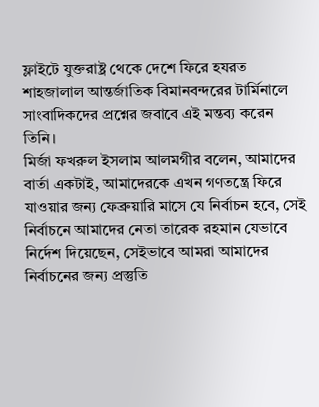ফ্লাইটে যুক্তরাষ্ট্র থেকে দেশে ফিরে হযরত শাহজালাল আন্তর্জাতিক বিমানবন্দরের টার্মিনালে সাংবাদিকদের প্রশ্নের জবাবে এই মন্তব্য করেন তিনি।
মির্জা ফখরুল ইসলাম আলমগীর বলেন, আমাদের বার্তা একটাই, আমাদেরকে এখন গণতন্ত্রে ফিরে যাওয়ার জন্য ফেব্রুয়ারি মাসে যে নির্বাচন হবে, সেই নির্বাচনে আমাদের নেতা তারেক রহমান যেভাবে নির্দেশ দিয়েছেন, সেইভাবে আমরা আমাদের নির্বাচনের জন্য প্রস্তুতি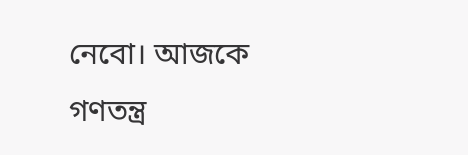নেবো। আজকে গণতন্ত্র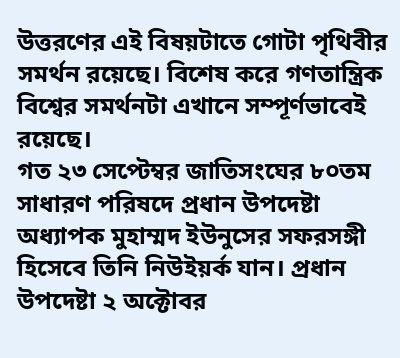উত্তরণের এই বিষয়টাতে গোটা পৃথিবীর সমর্থন রয়েছে। বিশেষ করে গণতান্ত্রিক বিশ্বের সমর্থনটা এখানে সম্পূর্ণভাবেই রয়েছে।
গত ২৩ সেপ্টেম্বর জাতিসংঘের ৮০তম সাধারণ পরিষদে প্রধান উপদেষ্টা অধ্যাপক মুহাম্মদ ইউনুসের সফরসঙ্গী হিসেবে তিনি নিউইয়র্ক যান। প্রধান উপদেষ্টা ২ অক্টোবর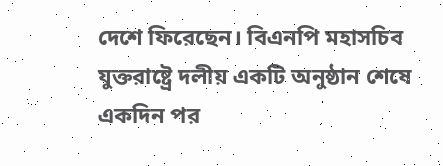দেশে ফিরেছেন। বিএনপি মহাসচিব যুক্তরাষ্ট্রে দলীয় একটি অনুষ্ঠান শেষে একদিন পর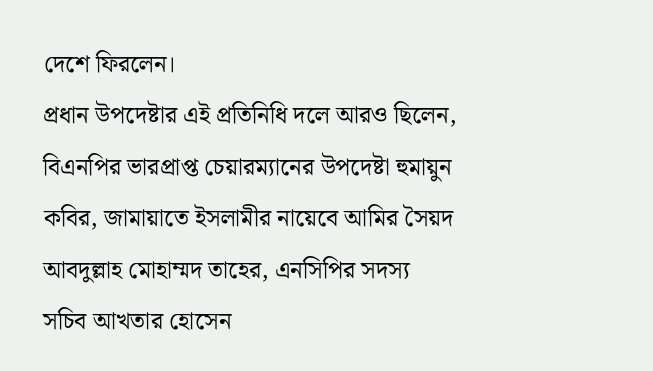দেশে ফিরলেন।
প্রধান উপদেষ্টার এই প্রতিনিধি দলে আরও ছিলেন, বিএনপির ভারপ্রাপ্ত চেয়ারম্যানের উপদেষ্টা হুমায়ুন কবির, জামায়াতে ইসলামীর নায়েবে আমির সৈয়দ আবদুল্লাহ মোহাম্মদ তাহের, এনসিপির সদস্য সচিব আখতার হোসেন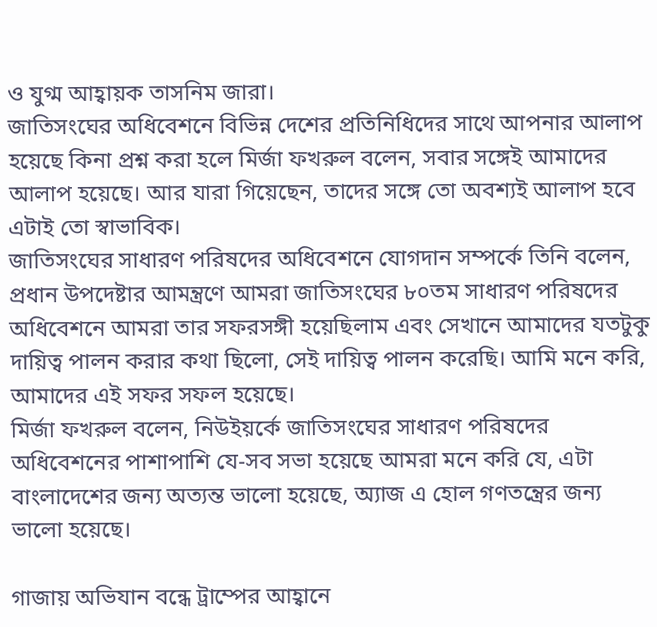ও যুগ্ম আহ্বায়ক তাসনিম জারা।
জাতিসংঘের অধিবেশনে বিভিন্ন দেশের প্রতিনিধিদের সাথে আপনার আলাপ হয়েছে কিনা প্রশ্ন করা হলে মির্জা ফখরুল বলেন, সবার সঙ্গেই আমাদের আলাপ হয়েছে। আর যারা গিয়েছেন, তাদের সঙ্গে তো অবশ্যই আলাপ হবে এটাই তো স্বাভাবিক।
জাতিসংঘের সাধারণ পরিষদের অধিবেশনে যোগদান সম্পর্কে তিনি বলেন, প্রধান উপদেষ্টার আমন্ত্রণে আমরা জাতিসংঘের ৮০তম সাধারণ পরিষদের অধিবেশনে আমরা তার সফরসঙ্গী হয়েছিলাম এবং সেখানে আমাদের যতটুকু দায়িত্ব পালন করার কথা ছিলো, সেই দায়িত্ব পালন করেছি। আমি মনে করি, আমাদের এই সফর সফল হয়েছে।
মির্জা ফখরুল বলেন, নিউইয়র্কে জাতিসংঘের সাধারণ পরিষদের অধিবেশনের পাশাপাশি যে-সব সভা হয়েছে আমরা মনে করি যে, এটা বাংলাদেশের জন্য অত্যন্ত ভালো হয়েছে, অ্যাজ এ হোল গণতন্ত্রের জন্য ভালো হয়েছে।

গাজায় অভিযান বন্ধে ট্রাম্পের আহ্বানে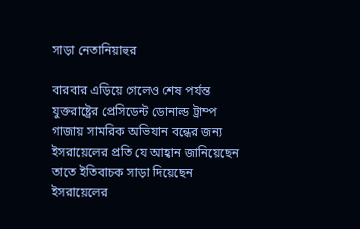সাড়া নেতানিয়াহুর

বারবার এড়িয়ে গেলেও শেষ পর্যন্ত যুক্তরাষ্ট্রের প্রেসিডেন্ট ডোনাল্ড ট্রাম্প গাজায় সামরিক অভিযান বন্ধের জন্য ইসরায়েলের প্রতি যে আহ্বান জানিয়েছেন তাতে ইতিবাচক সাড়া দিয়েছেন ইসরায়েলের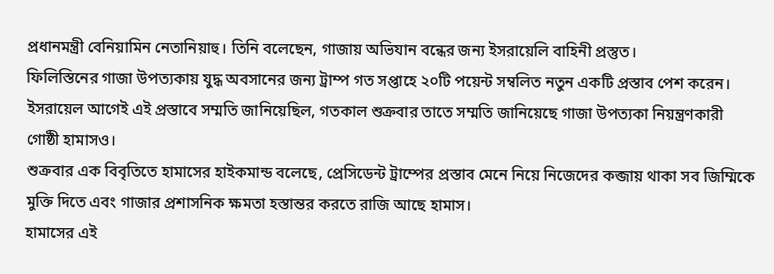প্রধানমন্ত্রী বেনিয়ামিন নেতানিয়াহু। তিনি বলেছেন, গাজায় অভিযান বন্ধের জন্য ইসরায়েলি বাহিনী প্রস্তুত।
ফিলিস্তিনের গাজা উপত্যকায় যুদ্ধ অবসানের জন্য ট্রাম্প গত সপ্তাহে ২০টি পয়েন্ট সম্বলিত নতুন একটি প্রস্তাব পেশ করেন। ইসরায়েল আগেই এই প্রস্তাবে সম্মতি জানিয়েছিল, গতকাল শুক্রবার তাতে সম্মতি জানিয়েছে গাজা উপত্যকা নিয়ন্ত্রণকারী গোষ্ঠী হামাসও।
শুক্রবার এক বিবৃতিতে হামাসের হাইকমান্ড বলেছে, প্রেসিডেন্ট ট্রাম্পের প্রস্তাব মেনে নিয়ে নিজেদের কব্জায় থাকা সব জিম্মিকে মুক্তি দিতে এবং গাজার প্রশাসনিক ক্ষমতা হস্তান্তর করতে রাজি আছে হামাস।
হামাসের এই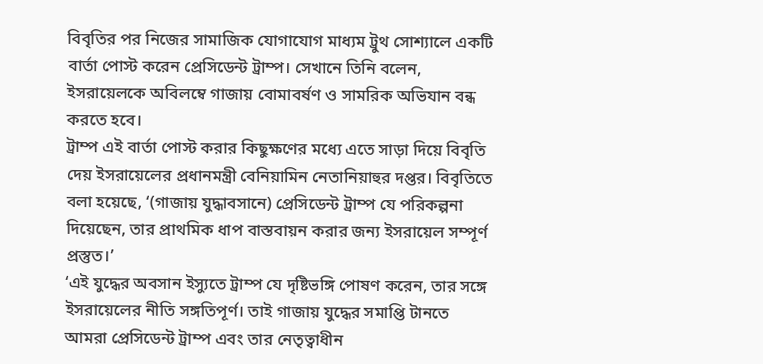বিবৃতির পর নিজের সামাজিক যোগাযোগ মাধ্যম ট্রুথ সোশ্যালে একটি বার্তা পোস্ট করেন প্রেসিডেন্ট ট্রাম্প। সেখানে তিনি বলেন, ইসরায়েলকে অবিলম্বে গাজায় বোমাবর্ষণ ও সামরিক অভিযান বন্ধ করতে হবে।
ট্রাম্প এই বার্তা পোস্ট করার কিছুক্ষণের মধ্যে এতে সাড়া দিয়ে বিবৃতি দেয় ইসরায়েলের প্রধানমন্ত্রী বেনিয়ামিন নেতানিয়াহুর দপ্তর। বিবৃতিতে বলা হয়েছে, ‘(গাজায় যুদ্ধাবসানে) প্রেসিডেন্ট ট্রাম্প যে পরিকল্পনা দিয়েছেন, তার প্রাথমিক ধাপ বাস্তবায়ন করার জন্য ইসরায়েল সম্পূর্ণ প্রস্তুত।’
‘এই যুদ্ধের অবসান ইস্যুতে ট্রাম্প যে দৃষ্টিভঙ্গি পোষণ করেন, তার সঙ্গে ইসরায়েলের নীতি সঙ্গতিপূর্ণ। তাই গাজায় যুদ্ধের সমাপ্তি টানতে আমরা প্রেসিডেন্ট ট্রাম্প এবং তার নেতৃত্বাধীন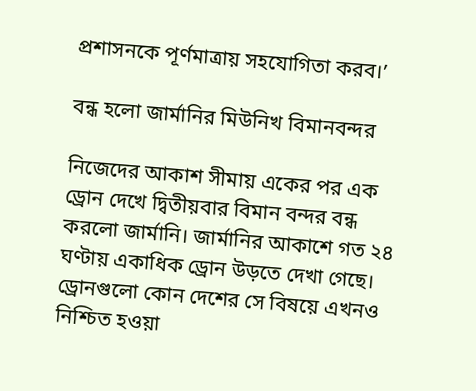প্রশাসনকে পূর্ণমাত্রায় সহযোগিতা করব।’

বন্ধ হলো জার্মানির মিউনিখ বিমানবন্দর

নিজেদের আকাশ সীমায় একের পর এক ড্রোন দেখে দ্বিতীয়বার বিমান বন্দর বন্ধ করলো জার্মানি। জার্মানির আকাশে গত ২৪ ঘণ্টায় একাধিক ড্রোন উড়তে দেখা গেছে। ড্রোনগুলো কোন দেশের সে বিষয়ে এখনও নিশ্চিত হওয়া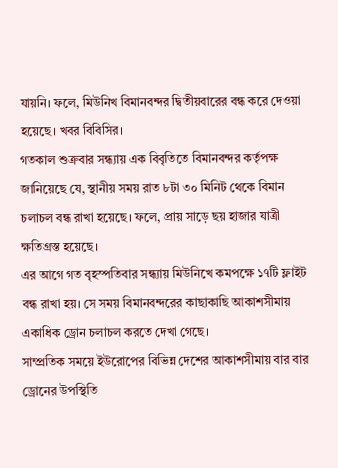যায়নি। ফলে, মিউনিখ বিমানবন্দর দ্বিতীয়বারের বন্ধ করে দেওয়া হয়েছে। খবর বিবিসির।
গতকাল শুক্রবার সন্ধ্যায় এক বিবৃতিতে বিমানবন্দর কর্তৃপক্ষ জানিয়েছে যে, স্থানীয় সময় রাত ৮টা ৩০ মিনিট থেকে বিমান চলাচল বন্ধ রাখা হয়েছে। ফলে, প্রায় সাড়ে ছয় হাজার যাত্রী ক্ষতিগ্রস্ত হয়েছে।
এর আগে গত বৃহস্পতিবার সন্ধ্যায় মিউনিখে কমপক্ষে ১৭টি ফ্লাইট বন্ধ রাখা হয়। সে সময় বিমানবন্দরের কাছাকাছি আকাশসীমায় একাধিক ড্রোন চলাচল করতে দেখা গেছে।
সাম্প্রতিক সময়ে ইউরোপের বিভিন্ন দেশের আকাশসীমায় বার বার ড্রোনের উপস্থিতি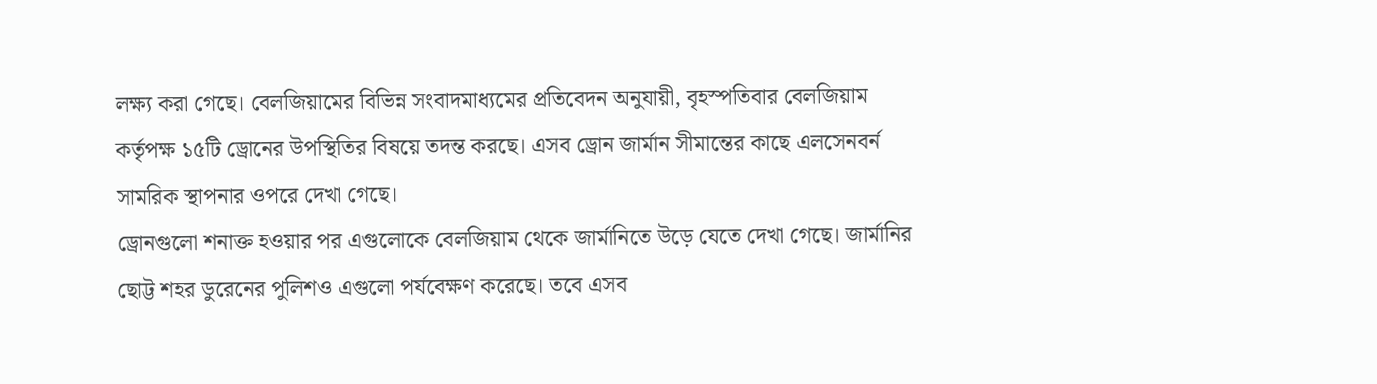লক্ষ্য করা গেছে। বেলজিয়ামের বিভিন্ন সংবাদমাধ্যমের প্রতিবেদন অনুযায়ী, বৃহস্পতিবার বেলজিয়াম কর্তৃপক্ষ ১৫টি ড্রোনের উপস্থিতির বিষয়ে তদন্ত করছে। এসব ড্রোন জার্মান সীমান্তের কাছে এলসেনবর্ন সামরিক স্থাপনার ওপরে দেখা গেছে।
ড্রোনগুলো শনাক্ত হওয়ার পর এগুলোকে বেলজিয়াম থেকে জার্মানিতে উড়ে যেতে দেখা গেছে। জার্মানির ছোট্ট শহর ডুরেনের পুলিশও এগুলো পর্যবেক্ষণ করেছে। তবে এসব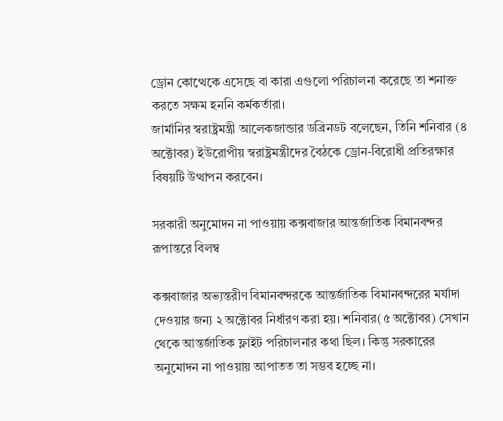ড্রোন কোত্থেকে এসেছে বা কারা এগুলো পরিচালনা করেছে তা শনাক্ত করতে সক্ষম হননি কর্মকর্তারা।
জার্মানির স্বরাষ্ট্রমন্ত্রী আলেকজান্ডার ডব্রিনডট বলেছেন, তিনি শনিবার (৪ অক্টোবর) ইউরোপীয় স্বরাষ্ট্রমন্ত্রীদের বৈঠকে ড্রোন-বিরোধী প্রতিরক্ষার বিষয়টি উত্থাপন করবেন।

সরকারী অনুমোদন না পাওয়ায় কক্সবাজার আন্তর্জাতিক বিমানবন্দর রূপান্তরে বিলম্ব

কক্সবাজার অভ্যন্তরীণ বিমানবন্দরকে আন্তর্জাতিক বিমানবন্দরের মর্যাদা দেওয়ার জন্য ২ অক্টোবর নির্ধারণ করা হয়। শনিবার(৫ অক্টোবর) সেখান থেকে আন্তর্জাতিক ফ্লাইট পরিচালনার কথা ছিল। কিন্তু সরকারের অনুমোদন না পাওয়ায় আপাতত তা সম্ভব হচ্ছে না।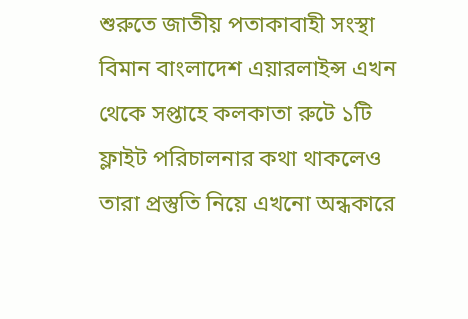শুরুতে জাতীয় পতাকাবাহী সংস্থা বিমান বাংলাদেশ এয়ারলাইন্স এখন থেকে সপ্তাহে কলকাতা রুটে ১টি ফ্লাইট পরিচালনার কথা থাকলেও তারা প্রস্তুতি নিয়ে এখনো অন্ধকারে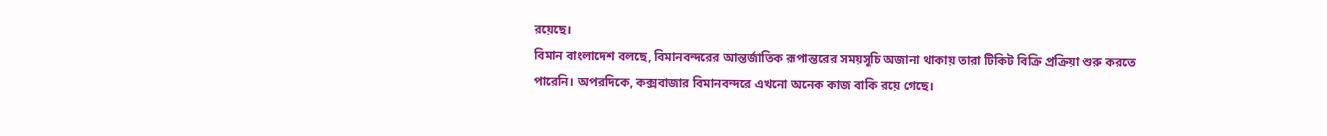রয়েছে।
বিমান বাংলাদেশ বলছে, বিমানবন্দরের আন্তর্জাতিক রূপান্তরের সময়সূচি অজানা থাকায় তারা টিকিট বিক্রি প্রক্রিয়া শুরু করতে পারেনি। অপরদিকে, কক্সবাজার বিমানবন্দরে এখনো অনেক কাজ বাকি রয়ে গেছে।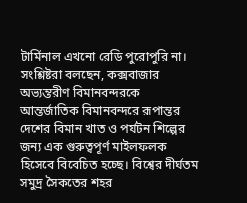টার্মিনাল এখনো রেডি পুরোপুরি না।
সংশ্লিষ্টরা বলছেন, কক্সবাজার অভ্যন্তরীণ বিমানবন্দরকে আন্তর্জাতিক বিমানবন্দরে রূপান্তর দেশের বিমান খাত ও পর্যটন শিল্পের জন্য এক গুরুত্বপূর্ণ মাইলফলক হিসেবে বিবেচিত হচ্ছে। বিশ্বের দীর্ঘতম সমুদ্র সৈকতের শহর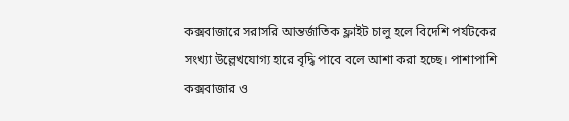কক্সবাজারে সরাসরি আন্তর্জাতিক ফ্লাইট চালু হলে বিদেশি পর্যটকের সংখ্যা উল্লেখযোগ্য হারে বৃদ্ধি পাবে বলে আশা করা হচ্ছে। পাশাপাশি কক্সবাজার ও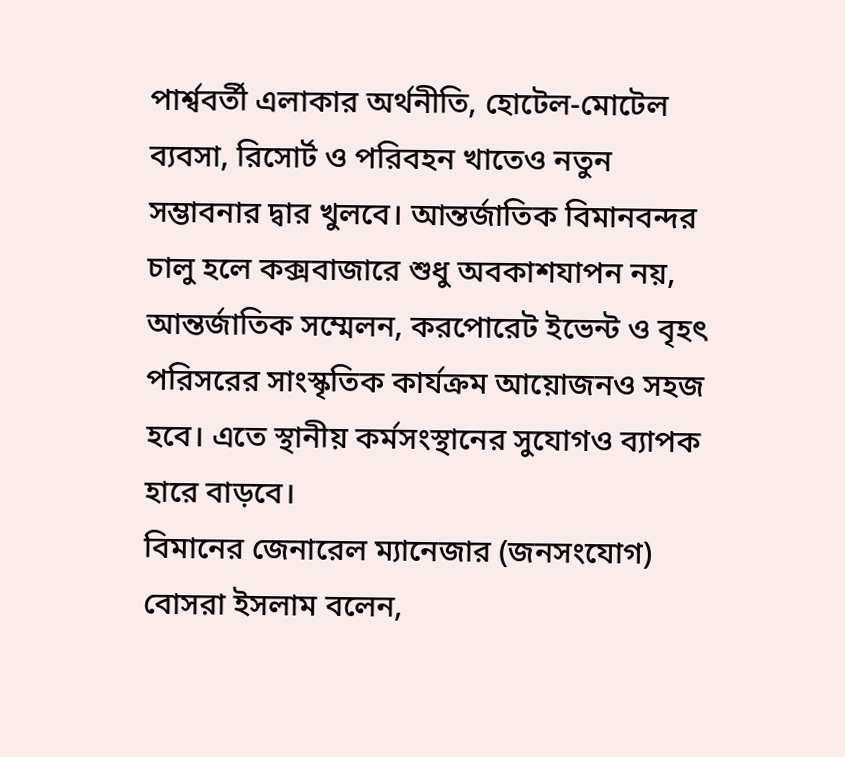পার্শ্ববর্তী এলাকার অর্থনীতি, হোটেল-মোটেল ব্যবসা, রিসোর্ট ও পরিবহন খাতেও নতুন সম্ভাবনার দ্বার খুলবে। আন্তর্জাতিক বিমানবন্দর চালু হলে কক্সবাজারে শুধু অবকাশযাপন নয়, আন্তর্জাতিক সম্মেলন, করপোরেট ইভেন্ট ও বৃহৎ পরিসরের সাংস্কৃতিক কার্যক্রম আয়োজনও সহজ হবে। এতে স্থানীয় কর্মসংস্থানের সুযোগও ব্যাপক হারে বাড়বে।
বিমানের জেনারেল ম্যানেজার (জনসংযোগ) বোসরা ইসলাম বলেন,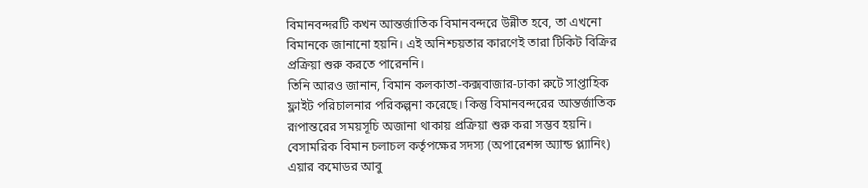বিমানবন্দরটি কখন আন্তর্জাতিক বিমানবন্দরে উন্নীত হবে, তা এখনো বিমানকে জানানো হয়নি। এই অনিশ্চয়তার কারণেই তারা টিকিট বিক্রির প্রক্রিয়া শুরু করতে পারেননি।
তিনি আরও জানান, বিমান কলকাতা-কক্সবাজার-ঢাকা রুটে সাপ্তাহিক ফ্লাইট পরিচালনার পরিকল্পনা করেছে। কিন্তু বিমানবন্দরের আন্তর্জাতিক রূপান্তরের সময়সূচি অজানা থাকায় প্রক্রিয়া শুরু করা সম্ভব হয়নি।
বেসামরিক বিমান চলাচল কর্তৃপক্ষের সদস্য (অপারেশন্স অ্যান্ড প্ল্যানিং) এয়ার কমোডর আবু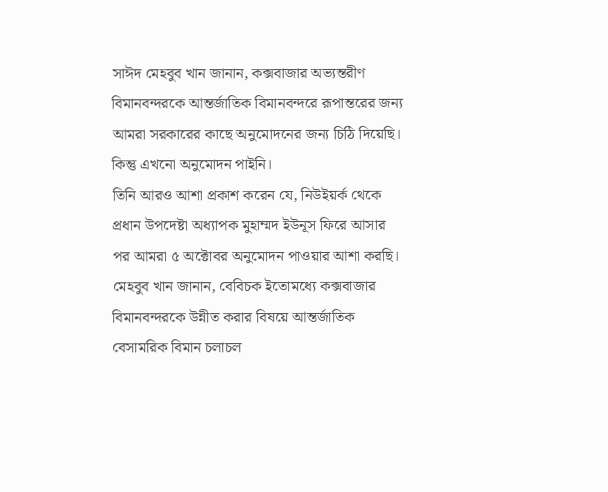সাঈদ মেহবুব খান জানান, কক্সবাজার অভ্যন্তরীণ বিমানবন্দরকে আন্তর্জাতিক বিমানবন্দরে রূপান্তরের জন্য আমরা সরকারের কাছে অনুমোদনের জন্য চিঠি দিয়েছি। কিন্তু এখনো অনুমোদন পাইনি।
তিনি আরও আশা প্রকাশ করেন যে, নিউইয়র্ক থেকে প্রধান উপদেষ্টা অধ্যাপক মুহাম্মদ ইউনূস ফিরে আসার পর আমরা ৫ অক্টোবর অনুমোদন পাওয়ার আশা করছি।
মেহবুব খান জানান, বেবিচক ইতোমধ্যে কক্সবাজার বিমানবন্দরকে উন্নীত করার বিষয়ে আন্তর্জাতিক বেসামরিক বিমান চলাচল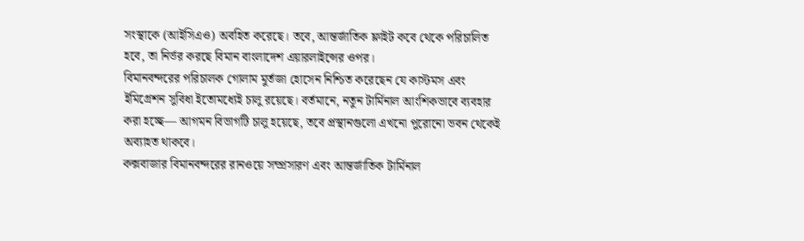সংস্থাকে (আইসিএও) অবহিত করেছে। তবে, আন্তর্জাতিক ফ্লাইট কবে থেকে পরিচালিত হবে, তা নির্ভর করছে বিমান বাংলাদেশ এয়ারলাইন্সের ওপর।
বিমানবন্দরের পরিচালক গোলাম মুর্তজা হোসেন নিশ্চিত করেছেন যে কাস্টমস এবং ইমিগ্রেশন সুবিধা ইতোমধ্যেই চালু রয়েছে। বর্তমানে, নতুন টার্মিনাল আংশিকভাবে ব্যবহার করা হচ্ছে— আগমন বিভাগটি চালু হয়েছে, তবে প্রস্থানগুলো এখনো পুরোনো ভবন থেকেই অব্যাহত থাকবে।
কক্সবাজার বিমানবন্দরের রানওয়ে সম্প্রসারণ এবং আন্তর্জাতিক টার্মিনাল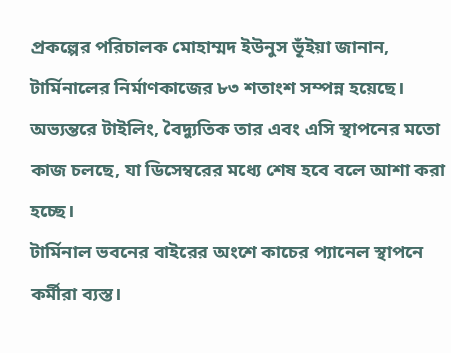প্রকল্পের পরিচালক মোহাম্মদ ইউনুস ভূঁইয়া জানান, টার্মিনালের নির্মাণকাজের ৮৩ শতাংশ সম্পন্ন হয়েছে। অভ্যন্তরে টাইলিং, বৈদ্যুতিক তার এবং এসি স্থাপনের মতো কাজ চলছে, যা ডিসেম্বরের মধ্যে শেষ হবে বলে আশা করা হচ্ছে।
টার্মিনাল ভবনের বাইরের অংশে কাচের প্যানেল স্থাপনে কর্মীরা ব্যস্ত।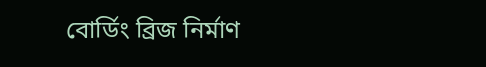বোর্ডিং ব্রিজ নির্মাণ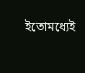ইতোমধ্যেই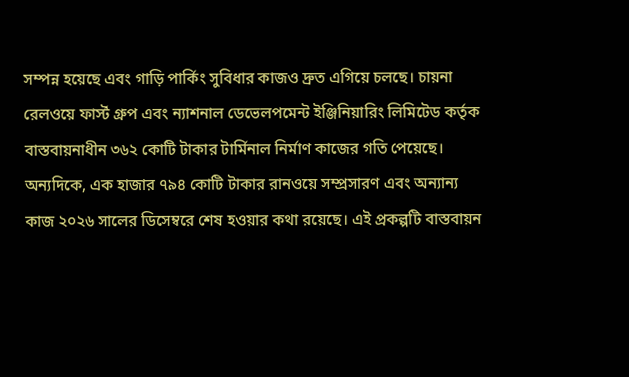সম্পন্ন হয়েছে এবং গাড়ি পার্কিং সুবিধার কাজও দ্রুত এগিয়ে চলছে। চায়না রেলওয়ে ফার্স্ট গ্রুপ এবং ন্যাশনাল ডেভেলপমেন্ট ইঞ্জিনিয়ারিং লিমিটেড কর্তৃক বাস্তবায়নাধীন ৩৬২ কোটি টাকার টার্মিনাল নির্মাণ কাজের গতি পেয়েছে।
অন্যদিকে, এক হাজার ৭৯৪ কোটি টাকার রানওয়ে সম্প্রসারণ এবং অন্যান্য কাজ ২০২৬ সালের ডিসেম্বরে শেষ হওয়ার কথা রয়েছে। এই প্রকল্পটি বাস্তবায়ন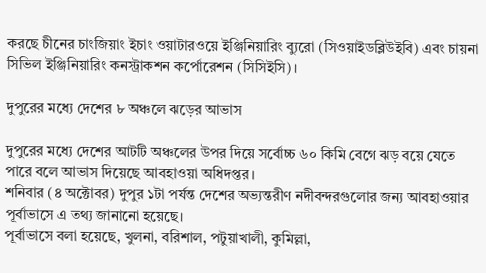করছে চীনের চাংজিয়াং ইচাং ওয়াটারওয়ে ইঞ্জিনিয়ারিং ব্যুরো (সিওয়াইডব্লিউইবি) এবং চায়না সিভিল ইঞ্জিনিয়ারিং কনস্ট্রাকশন কর্পোরেশন (সিসিইসি)।

দুপুরের মধ্যে দেশের ৮ অঞ্চলে ঝড়ের আভাস

দুপুরের মধ্যে দেশের আটটি অঞ্চলের উপর দিয়ে সর্বোচ্চ ৬০ কিমি বেগে ঝড় বয়ে যেতে পারে বলে আভাস দিয়েছে আবহাওয়া অধিদপ্তর।
শনিবার (৪ অক্টোবর) দুপুর ১টা পর্যন্ত দেশের অভ্যন্তরীণ নদীবন্দরগুলোর জন্য আবহাওয়ার পূর্বাভাসে এ তথ্য জানানো হয়েছে।
পূর্বাভাসে বলা হয়েছে, খুলনা, বরিশাল, পটুয়াখালী, কুমিল্লা,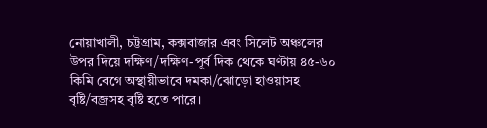নোয়াখালী, চট্টগ্রাম, কক্সবাজার এবং সিলেট অঞ্চলের উপর দিয়ে দক্ষিণ/দক্ষিণ-পূর্ব দিক থেকে ঘণ্টায় ৪৫-৬০ কিমি বেগে অস্থায়ীভাবে দমকা/ঝোড়ো হাওয়াসহ বৃষ্টি/বজ্রসহ বৃষ্টি হতে পারে।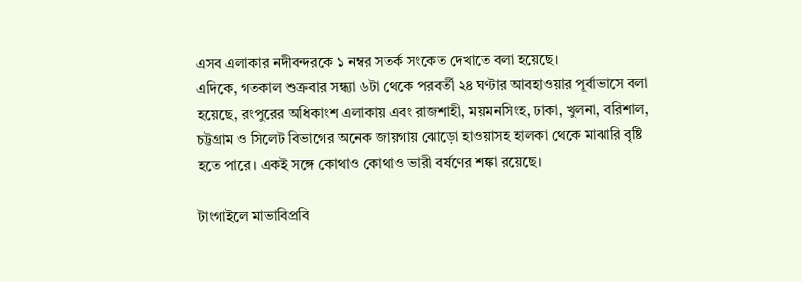এসব এলাকার নদীবন্দরকে ১ নম্বর সতর্ক সংকেত দেখাতে বলা হয়েছে।
এদিকে, গতকাল শুক্রবার সন্ধ্যা ৬টা থেকে পরবর্তী ২৪ ঘণ্টার আবহাওয়ার পূর্বাভাসে বলা হয়েছে, রংপুরের অধিকাংশ এলাকায় এবং রাজশাহী, ময়মনসিংহ, ঢাকা, খুলনা, বরিশাল, চট্টগ্রাম ও সিলেট বিভাগের অনেক জায়গায় ঝোড়ো হাওয়াসহ হালকা থেকে মাঝারি বৃষ্টি হতে পারে। একই সঙ্গে কোথাও কোথাও ভারী বর্ষণের শঙ্কা রয়েছে।

টাংগাইলে মাভাবিপ্রবি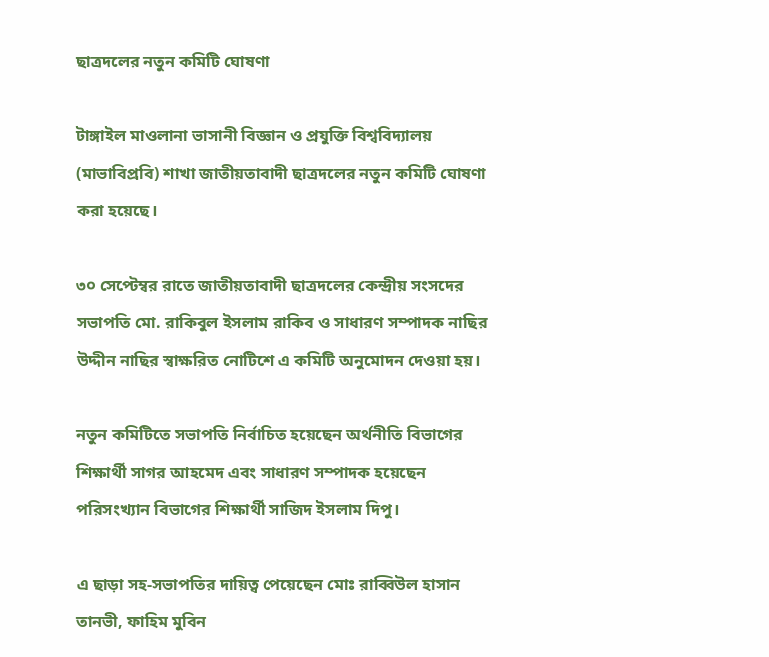ছাত্রদলের নতুন কমিটি ঘোষণা

টাঙ্গাইল মাওলানা ভাসানী বিজ্ঞান ও প্রযুক্তি বিশ্ববিদ্যালয় (মাভাবিপ্রবি) শাখা জাতীয়তাবাদী ছাত্রদলের নতুন কমিটি ঘোষণা করা হয়েছে।

৩০ সেপ্টেম্বর রাতে জাতীয়তাবাদী ছাত্রদলের কেন্দ্রীয় সংসদের সভাপতি মো. রাকিবুল ইসলাম রাকিব ও সাধারণ সম্পাদক নাছির উদ্দীন নাছির স্বাক্ষরিত নোটিশে এ কমিটি অনুমোদন দেওয়া হয়।

নতুন কমিটিতে সভাপতি নির্বাচিত হয়েছেন অর্থনীতি বিভাগের শিক্ষার্থী সাগর আহমেদ এবং সাধারণ সম্পাদক হয়েছেন পরিসংখ্যান বিভাগের শিক্ষার্থী সাজিদ ইসলাম দিপু।

এ ছাড়া সহ-সভাপতির দায়িত্ব পেয়েছেন মোঃ রাব্বিউল হাসান তানভী, ফাহিম মুবিন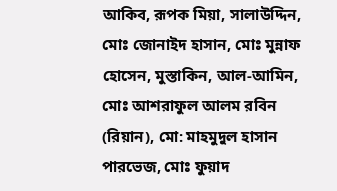আকিব, রূপক মিয়া, সালাউদ্দিন, মোঃ জোনাইদ হাসান, মোঃ মুন্নাফ হোসেন, মুস্তাকিন, আল-আমিন, মোঃ আশরাফুল আলম রবিন (রিয়ান), মো: মাহমুদুল হাসান পারভেজ, মোঃ ফুয়াদ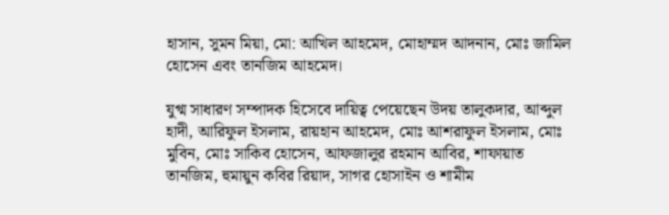হাসান, সুমন মিয়া, মো: আখিল আহমেদ, মোহাম্মদ আদনান, মোঃ জামিল হোসেন এবং তানজিম আহমেদ।

যুগ্ম সাধারণ সম্পাদক হিসেবে দায়িত্ব পেয়েছেন উদয় তালুকদার, আব্দুল হাদী, আরিফুল ইসলাম, রায়হান আহমেদ, মোঃ আশরাফুল ইসলাম, মোঃ মুবিন, মোঃ সাকিব হোসেন, আফজালুর রহমান আবির, শাফায়াত তানজিম, হুমায়ুন কবির রিয়াদ, সাগর হোসাইন ও শামীম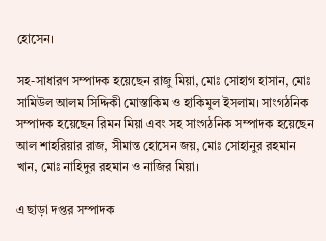হোসেন।

সহ-সাধারণ সম্পাদক হয়েছেন রাজু মিয়া, মোঃ সোহাগ হাসান, মোঃ সামিউল আলম সিদ্দিকী মোস্তাকিম ও হাকিমুল ইসলাম। সাংগঠনিক সম্পাদক হয়েছেন রিমন মিয়া এবং সহ সাংগঠনিক সম্পাদক হয়েছেন আল শাহরিয়ার রাজ, সীমান্ত হোসেন জয়, মোঃ সোহানুর রহমান খান, মোঃ নাহিদুর রহমান ও নাজির মিয়া।

এ ছাড়া দপ্তর সম্পাদক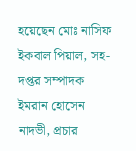হয়েছেন মোঃ নাসিফ ইকবাল পিয়াল, সহ-দপ্তর সম্পাদক ইমরান হোসেন নাদভী, প্রচার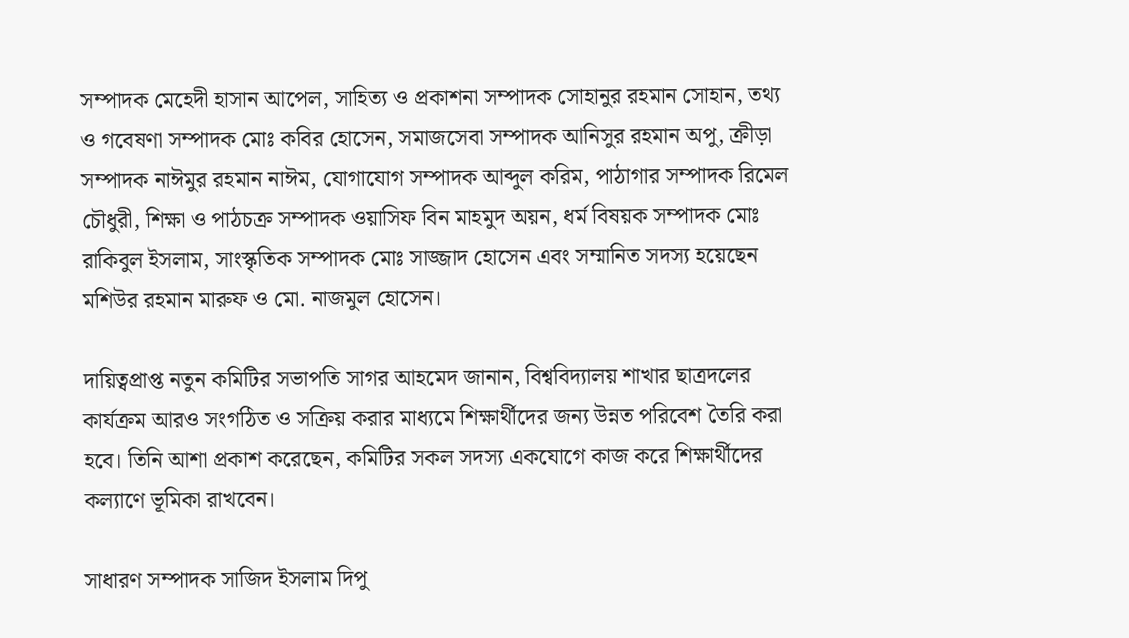সম্পাদক মেহেদী হাসান আপেল, সাহিত্য ও প্রকাশনা সম্পাদক সোহানুর রহমান সোহান, তথ্য ও গবেষণা সম্পাদক মোঃ কবির হোসেন, সমাজসেবা সম্পাদক আনিসুর রহমান অপু, ক্রীড়া সম্পাদক নাঈমুর রহমান নাঈম, যোগাযোগ সম্পাদক আব্দুল করিম, পাঠাগার সম্পাদক রিমেল চৌধুরী, শিক্ষা ও পাঠচক্র সম্পাদক ওয়াসিফ বিন মাহমুদ অয়ন, ধর্ম বিষয়ক সম্পাদক মোঃ রাকিবুল ইসলাম, সাংস্কৃতিক সম্পাদক মোঃ সাজ্জাদ হোসেন এবং সম্মানিত সদস্য হয়েছেন মশিউর রহমান মারুফ ও মো. নাজমুল হোসেন।

দায়িত্বপ্রাপ্ত নতুন কমিটির সভাপতি সাগর আহমেদ জানান, বিশ্ববিদ্যালয় শাখার ছাত্রদলের কার্যক্রম আরও সংগঠিত ও সক্রিয় করার মাধ্যমে শিক্ষার্থীদের জন্য উন্নত পরিবেশ তৈরি করা হবে। তিনি আশা প্রকাশ করেছেন, কমিটির সকল সদস্য একযোগে কাজ করে শিক্ষার্থীদের কল্যাণে ভূমিকা রাখবেন।

সাধারণ সম্পাদক সাজিদ ইসলাম দিপু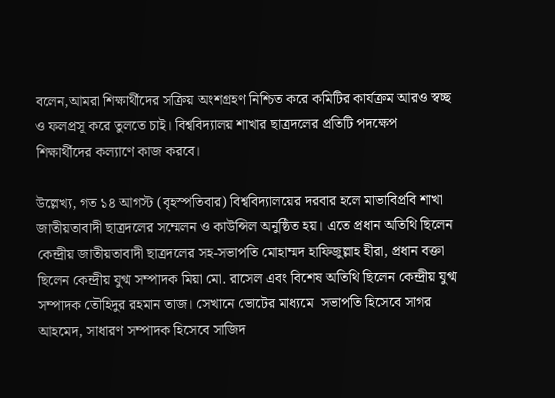বলেন,আমরা শিক্ষার্থীদের সক্রিয় অংশগ্রহণ নিশ্চিত করে কমিটির কার্যক্রম আরও স্বচ্ছ ও ফলপ্রসূ করে তুলতে চাই। বিশ্ববিদ্যালয় শাখার ছাত্রদলের প্রতিটি পদক্ষেপ শিক্ষার্থীদের কল্যাণে কাজ করবে।

উল্লেখ্য, গত ১৪ আগস্ট (বৃহস্পতিবার) বিশ্ববিদ্যালয়ের দরবার হলে মাভাবিপ্রবি শাখা জাতীয়তাবাদী ছাত্রদলের সম্মেলন ও কাউন্সিল অনুষ্ঠিত হয়। এতে প্রধান অতিথি ছিলেন কেন্দ্রীয় জাতীয়তাবাদী ছাত্রদলের সহ-সভাপতি মোহাম্মদ হাফিজুল্লাহ হীরা, প্রধান বক্তা ছিলেন কেন্দ্রীয় যুগ্ম সম্পাদক মিয়া মো. রাসেল এবং বিশেষ অতিথি ছিলেন কেন্দ্রীয় যুগ্ম সম্পাদক তৌহিদুর রহমান তাজ। সেখানে ভোটের মাধ্যমে  সভাপতি হিসেবে সাগর আহমেদ, সাধারণ সম্পাদক হিসেবে সাজিদ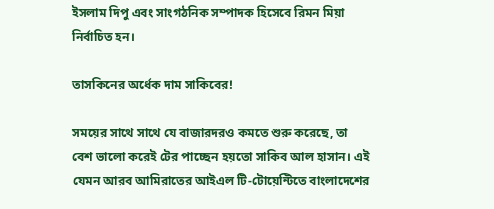ইসলাম দিপু এবং সাংগঠনিক সম্পাদক হিসেবে রিমন মিয়া নির্বাচিত হন।

তাসকিনের অর্ধেক দাম সাকিবের!

সময়ের সাথে সাথে যে বাজারদরও কমতে শুরু করেছে, তা বেশ ভালো করেই টের পাচ্ছেন হয়তো সাকিব আল হাসান। এই যেমন আরব আমিরাতের আইএল টি-টোয়েন্টিতে বাংলাদেশের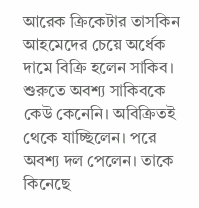আরেক ক্রিকেটার তাসকিন আহমেদের চেয়ে অর্ধেক দামে বিক্রি হলেন সাকিব। শুরুতে অবশ্য সাকিবকে কেউ কেনেনি। অবিক্রিতই থেকে যাচ্ছিলেন। পরে অবশ্য দল পেলেন। তাকে কিনেছে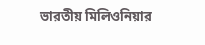ভারতীয় মিলিওনিয়ার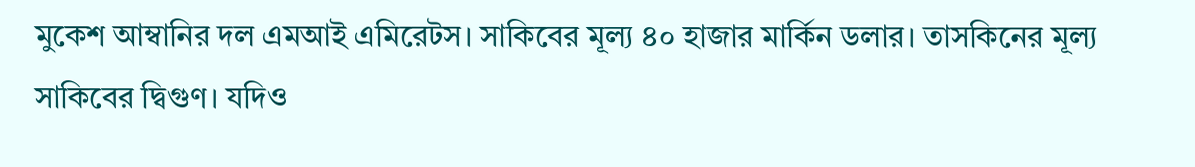মুকেশ আম্বানির দল এমআই এমিরেটস। সাকিবের মূল্য ৪০ হাজার মার্কিন ডলার। তাসকিনের মূল্য সাকিবের দ্বিগুণ। যদিও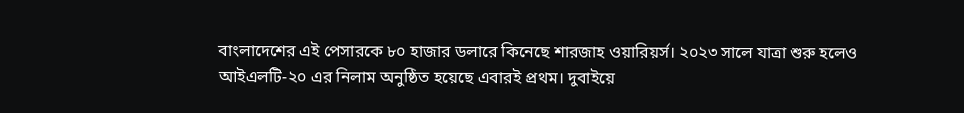বাংলাদেশের এই পেসারকে ৮০ হাজার ডলারে কিনেছে শারজাহ ওয়ারিয়র্স। ২০২৩ সালে যাত্রা শুরু হলেও আইএলটি-২০ এর নিলাম অনুষ্ঠিত হয়েছে এবারই প্রথম। দুবাইয়ে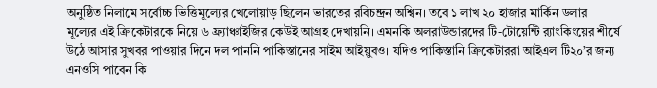অনুষ্ঠিত নিলামে সর্বোচ্চ ভিত্তিমূল্যের খেলোয়াড় ছিলেন ভারতের রবিচন্দ্রন অশ্বিন। তবে ১ লাখ ২০ হাজার মার্কিন ডলার মূল্যের এই ক্রিকেটারকে নিয়ে ৬ ফ্র্যাঞ্চাইজির কেউই আগ্রহ দেখায়নি। এমনকি অলরাউন্ডারদের টি-টোয়েন্টি র‌্যাংকিংয়ের শীর্ষে উঠে আসার সুখবর পাওয়ার দিনে দল পাননি পাকিস্তানের সাইম আইয়ুবও। যদিও পাকিস্তানি ক্রিকেটাররা আইএল টি২০’র জন্য এনওসি পাবেন কি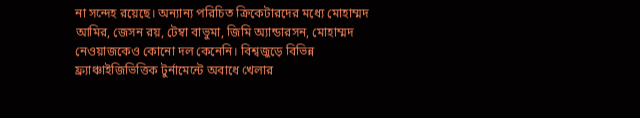না সন্দেহ রয়েছে। অন্যান্য পরিচিত ক্রিকেটারদের মধ্যে মোহাম্মদ আমির, জেসন রয়, টেম্বা বাভুমা, জিমি অ্যান্ডারসন, মোহাম্মদ নেওয়াজকেও কোনো দল কেনেনি। বিশ্বজুড়ে বিভিন্ন ফ্র্যাঞ্চাইজিভিত্তিক টুর্নামেন্টে অবাধে খেলার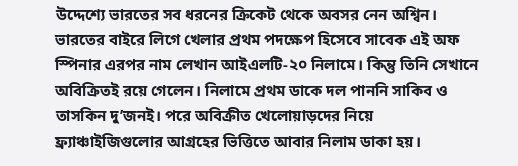উদ্দেশ্যে ভারতের সব ধরনের ক্রিকেট থেকে অবসর নেন অশ্বিন। ভারতের বাইরে লিগে খেলার প্রথম পদক্ষেপ হিসেবে সাবেক এই অফ স্পিনার এরপর নাম লেখান আইএলটি-২০ নিলামে। কিন্তু তিনি সেখানে অবিক্রিতই রয়ে গেলেন। নিলামে প্রথম ডাকে দল পাননি সাকিব ও তাসকিন দু’জনই। পরে অবিক্রীত খেলোয়াড়দের নিয়ে ফ্র্যাঞ্চাইজিগুলোর আগ্রহের ভিত্তিতে আবার নিলাম ডাকা হয়।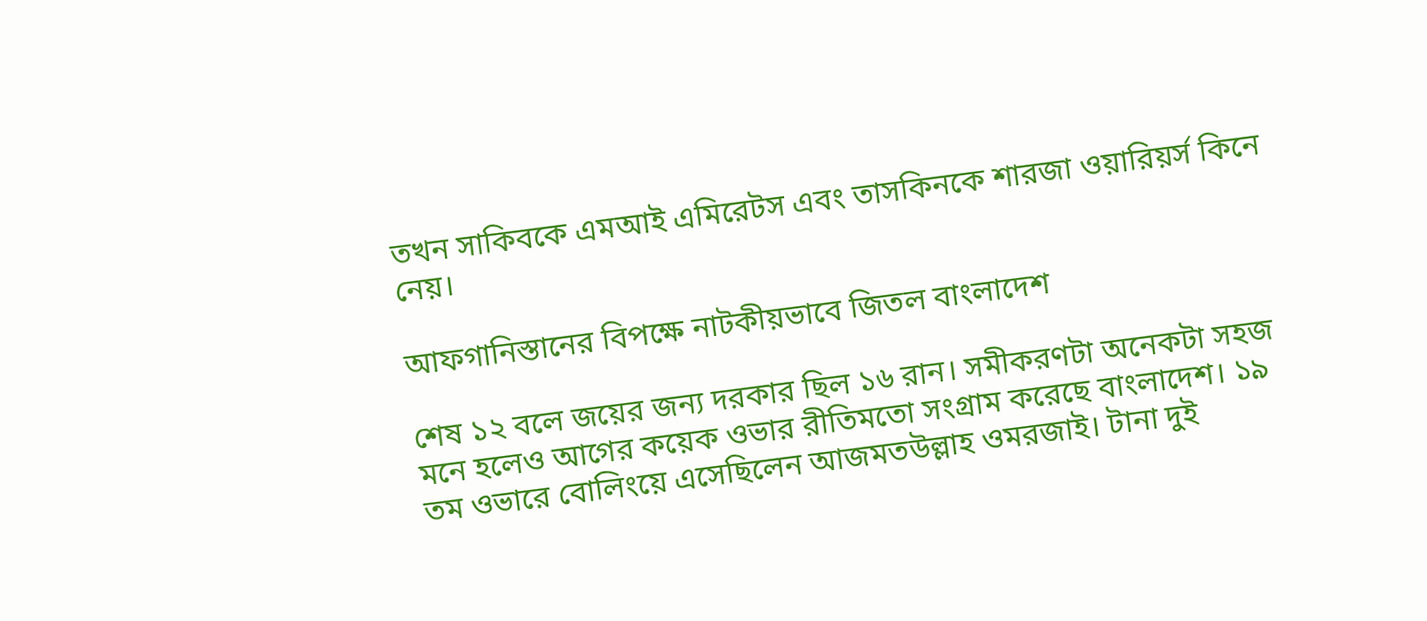তখন সাকিবকে এমআই এমিরেটস এবং তাসকিনকে শারজা ওয়ারিয়র্স কিনে নেয়।

আফগানিস্তানের বিপক্ষে নাটকীয়ভাবে জিতল বাংলাদেশ

শেষ ১২ বলে জয়ের জন্য দরকার ছিল ১৬ রান। সমীকরণটা অনেকটা সহজ মনে হলেও আগের কয়েক ওভার রীতিমতো সংগ্রাম করেছে বাংলাদেশ। ১৯ তম ওভারে বোলিংয়ে এসেছিলেন আজমতউল্লাহ ওমরজাই। টানা দুই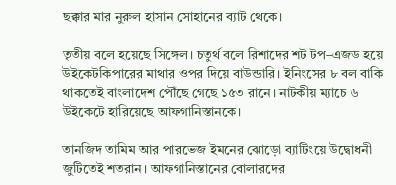ছক্কার মার নুরুল হাসান সোহানের ব্যাট থেকে।

তৃতীয় বলে হয়েছে সিঙ্গেল। চতুর্থ বলে রিশাদের শট টপ–এজড হয়ে উইকেটকিপারের মাথার ওপর দিয়ে বাউন্ডারি। ইনিংসের ৮ বল বাকি থাকতেই বাংলাদেশ পৌঁছে গেছে ১৫৩ রানে। নাটকীয় ম্যাচে ৬ উইকেটে হারিয়েছে আফগানিস্তানকে।

তানজিদ তামিম আর পারভেজ ইমনের ঝোড়ো ব্যাটিংয়ে উদ্বোধনী জুটিতেই শতরান। আফগানিস্তানের বোলারদের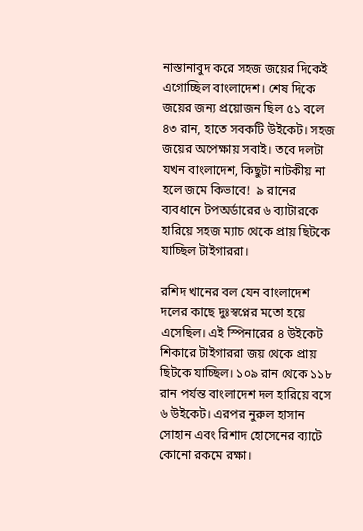নাস্তানাবুদ করে সহজ জয়ের দিকেই এগোচ্ছিল বাংলাদেশ। শেষ দিকে জয়ের জন্য প্রয়োজন ছিল ৫১ বলে ৪৩ রান, হাতে সবকটি উইকেট। সহজ জয়ের অপেক্ষায় সবাই। তবে দলটা যখন বাংলাদেশ, কিছুটা নাটকীয় না হলে জমে কিভাবে!  ৯ রানের ব্যবধানে টপঅর্ডারের ৬ ব্যাটারকে হারিয়ে সহজ ম্যাচ থেকে প্রায় ছিটকে যাচ্ছিল টাইগাররা।

রশিদ খানের বল যেন বাংলাদেশ দলের কাছে দুঃস্বপ্নের মতো হয়ে এসেছিল। এই স্পিনারের ৪ উইকেট শিকারে টাইগাররা জয় থেকে প্রায় ছিটকে যাচ্ছিল। ১০৯ রান থেকে ১১৮ রান পর্যন্ত বাংলাদেশ দল হারিয়ে বসে ৬ উইকেট। এরপর নুরুল হাসান সোহান এবং রিশাদ হোসেনের ব্যাটে কোনো রকমে রক্ষা।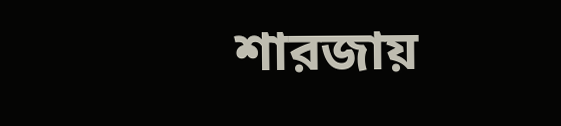শারজায়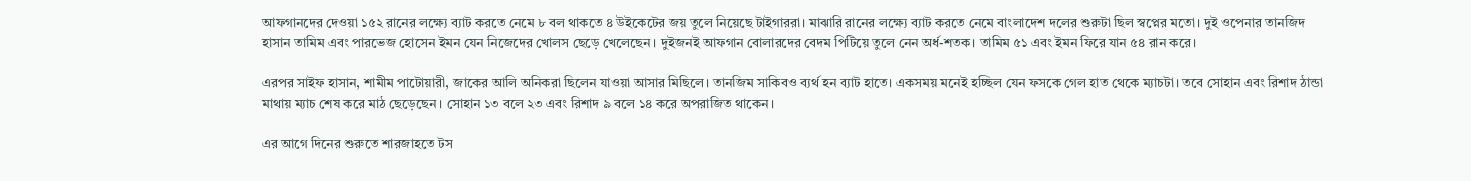আফগানদের দেওয়া ১৫২ রানের লক্ষ্যে ব্যাট করতে নেমে ৮ বল থাকতে ৪ উইকেটের জয় তুলে নিয়েছে টাইগাররা। মাঝারি রানের লক্ষ্যে ব্যাট করতে নেমে বাংলাদেশ দলের শুরুটা ছিল স্বপ্নের মতো। দুই ওপেনার তানজিদ হাসান তামিম এবং পারভেজ হোসেন ইমন যেন নিজেদের খোলস ছেড়ে খেলেছেন। দুইজনই আফগান বোলারদের বেদম পিটিয়ে তুলে নেন অর্ধ-শতক। তামিম ৫১ এবং ইমন ফিরে যান ৫৪ রান করে।

এরপর সাইফ হাসান, শামীম পাটোয়ারী, জাকের আলি অনিকরা ছিলেন যাওয়া আসার মিছিলে। তানজিম সাকিবও ব্যর্থ হন ব্যাট হাতে। একসময় মনেই হচ্ছিল যেন ফসকে গেল হাত থেকে ম্যাচটা। তবে সোহান এবং রিশাদ ঠান্ডা মাথায় ম্যাচ শেষ করে মাঠ ছেড়েছেন। সোহান ১৩ বলে ২৩ এবং রিশাদ ৯ বলে ১৪ করে অপরাজিত থাকেন।

এর আগে দিনের শুরুতে শারজাহতে টস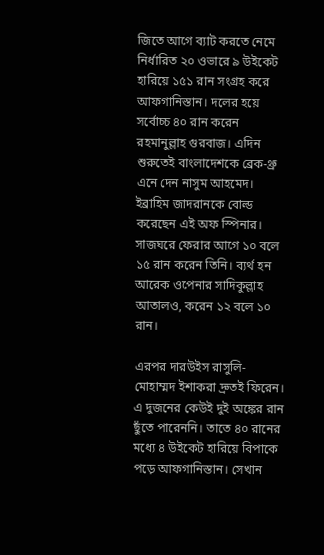জিতে আগে ব্যাট করতে নেমে নির্ধারিত ২০ ওভারে ৯ উইকেট হারিয়ে ১৫১ রান সংগ্রহ করে আফগানিস্তান। দলের হয়ে সর্বোচ্চ ৪০ রান করেন রহমানুল্লাহ গুরবাজ। এদিন শুরুতেই বাংলাদেশকে ব্রেক-থ্রু এনে দেন নাসুম আহমেদ। ইব্রাহিম জাদরানকে বোল্ড করেছেন এই অফ স্পিনার। সাজঘরে ফেরার আগে ১০ বলে ১৫ রান করেন তিনি। ব্যর্থ হন আরেক ওপেনার সাদিকুল্লাহ আতালও, করেন ১২ বলে ১০ রান।

এরপর দারউইস রাসুলি-মোহাম্মদ ইশাকরা দ্রুতই ফিরেন। এ দুজনের কেউই দুই অঙ্কের রান ছুঁতে পারেননি। তাতে ৪০ রানের মধ্যে ৪ উইকেট হারিয়ে বিপাকে পড়ে আফগানিস্তান। সেখান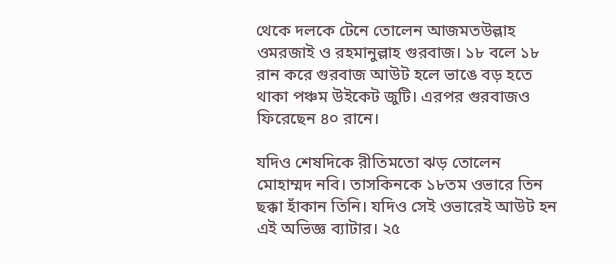থেকে দলকে টেনে তোলেন আজমতউল্লাহ ওমরজাই ও রহমানুল্লাহ গুরবাজ। ১৮ বলে ১৮ রান করে গুরবাজ আউট হলে ভাঙে বড় হতে থাকা পঞ্চম উইকেট জুটি। এরপর গুরবাজও ফিরেছেন ৪০ রানে।

যদিও শেষদিকে রীতিমতো ঝড় তোলেন মোহাম্মদ নবি। তাসকিনকে ১৮তম ওভারে তিন ছক্কা হাঁকান তিনি। যদিও সেই ওভারেই আউট হন এই অভিজ্ঞ ব্যাটার। ২৫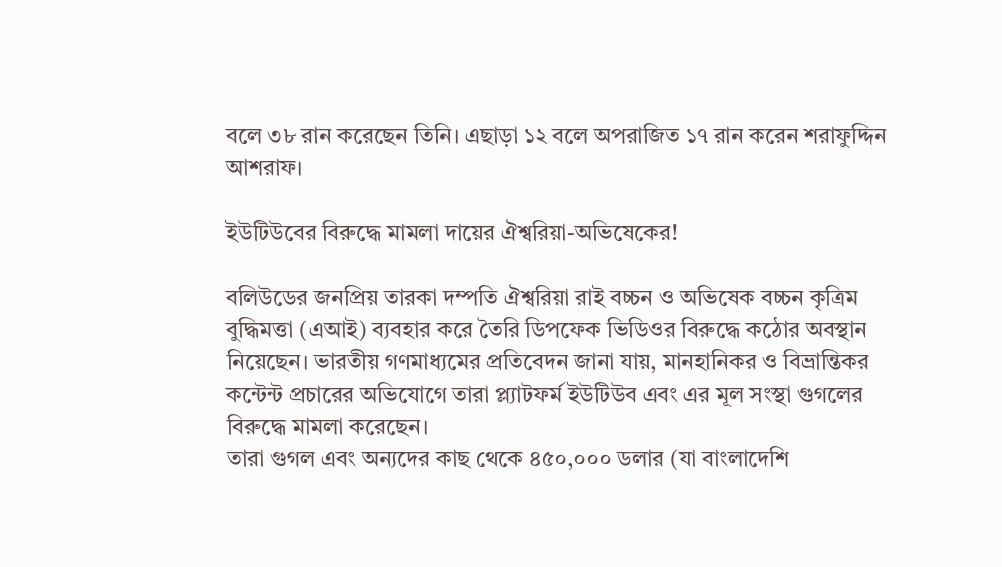বলে ৩৮ রান করেছেন তিনি। এছাড়া ১২ বলে অপরাজিত ১৭ রান করেন শরাফুদ্দিন আশরাফ।

ইউটিউবের বিরুদ্ধে মামলা দায়ের ঐশ্বরিয়া-অভিষেকের!

বলিউডের জনপ্রিয় তারকা দম্পতি ঐশ্বরিয়া রাই বচ্চন ও অভিষেক বচ্চন কৃত্রিম বুদ্ধিমত্তা (এআই) ব্যবহার করে তৈরি ডিপফেক ভিডিওর বিরুদ্ধে কঠোর অবস্থান নিয়েছেন। ভারতীয় গণমাধ্যমের প্রতিবেদন জানা যায়, মানহানিকর ও বিভ্রান্তিকর কন্টেন্ট প্রচারের অভিযোগে তারা প্ল্যাটফর্ম ইউটিউব এবং এর মূল সংস্থা গুগলের বিরুদ্ধে মামলা করেছেন।
তারা গুগল এবং অন্যদের কাছ থেকে ৪৫০,০০০ ডলার (যা বাংলাদেশি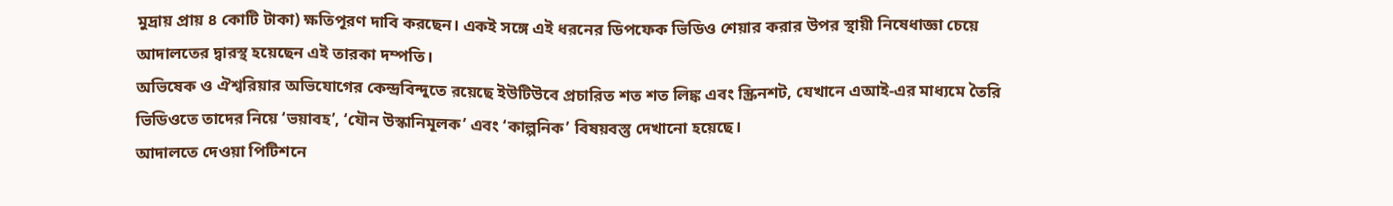মুদ্রায় প্রায় ৪ কোটি টাকা) ক্ষতিপূরণ দাবি করছেন। একই সঙ্গে এই ধরনের ডিপফেক ভিডিও শেয়ার করার উপর স্থায়ী নিষেধাজ্ঞা চেয়ে আদালতের দ্বারস্থ হয়েছেন এই তারকা দম্পতি।
অভিষেক ও ঐশ্বরিয়ার অভিযোগের কেন্দ্রবিন্দুতে রয়েছে ইউটিউবে প্রচারিত শত শত লিঙ্ক এবং স্ক্রিনশট, যেখানে এআই-এর মাধ্যমে তৈরি ভিডিওতে তাদের নিয়ে ‘ভয়াবহ’, ‘যৌন উস্কানিমূলক’ এবং ‘কাল্পনিক’ বিষয়বস্তু দেখানো হয়েছে।
আদালতে দেওয়া পিটিশনে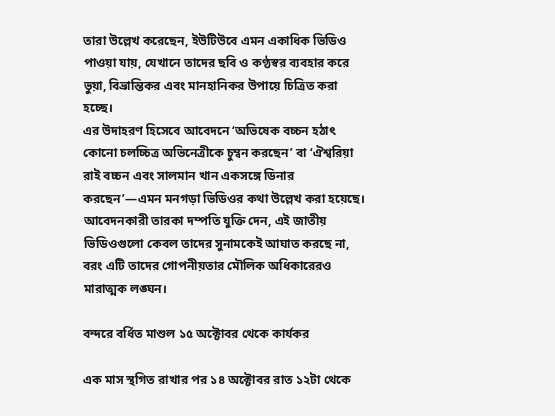তারা উল্লেখ করেছেন, ইউটিউবে এমন একাধিক ভিডিও পাওয়া যায়, যেখানে তাদের ছবি ও কণ্ঠস্বর ব্যবহার করে ভুয়া, বিভ্রান্তিকর এবং মানহানিকর উপায়ে চিত্রিত করা হচ্ছে।
এর উদাহরণ হিসেবে আবেদনে ‘অভিষেক বচ্চন হঠাৎ কোনো চলচ্চিত্র অভিনেত্রীকে চুম্বন করছেন’ বা ‘ঐশ্বরিয়া রাই বচ্চন এবং সালমান খান একসঙ্গে ডিনার করছেন’—এমন মনগড়া ভিডিওর কথা উল্লেখ করা হয়েছে।
আবেদনকারী তারকা দম্পতি যুক্তি দেন, এই জাতীয় ভিডিওগুলো কেবল তাদের সুনামকেই আঘাত করছে না, বরং এটি তাদের গোপনীয়তার মৌলিক অধিকারেরও মারাত্মক লঙ্ঘন।

বন্দরে বর্ধিত মাশুল ১৫ অক্টোবর থেকে কার্যকর

এক মাস স্থগিত রাখার পর ১৪ অক্টোবর রাত ১২টা থেকে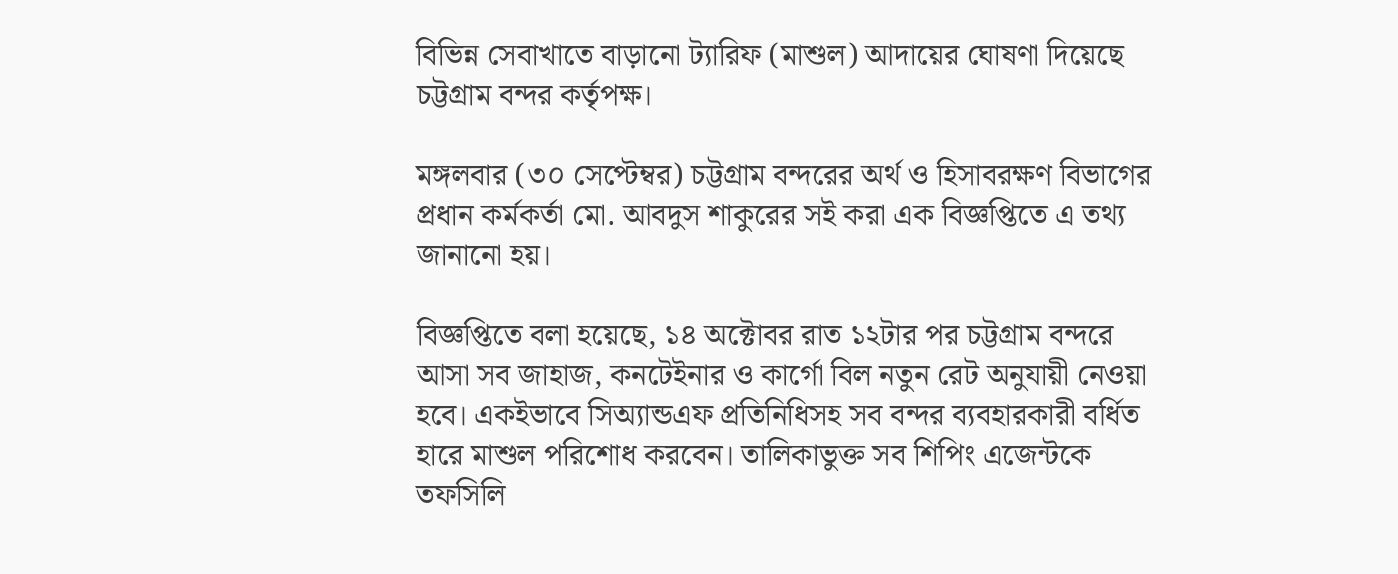বিভিন্ন সেবাখাতে বাড়ানো ট্যারিফ (মাশুল) আদায়ের ঘোষণা দিয়েছে চট্টগ্রাম বন্দর কর্তৃপক্ষ।

মঙ্গলবার (৩০ সেপ্টেম্বর) চট্টগ্রাম বন্দরের অর্থ ও হিসাবরক্ষণ বিভাগের প্রধান কর্মকর্তা মো. আবদুস শাকুরের সই করা এক বিজ্ঞপ্তিতে এ তথ্য জানানো হয়।

বিজ্ঞপ্তিতে বলা হয়েছে, ১৪ অক্টোবর রাত ১২টার পর চট্টগ্রাম বন্দরে আসা সব জাহাজ, কনটেইনার ও কার্গো বিল নতুন রেট অনুযায়ী নেওয়া হবে। একইভাবে সিঅ্যান্ডএফ প্রতিনিধিসহ সব বন্দর ব্যবহারকারী বর্ধিত হারে মাশুল পরিশোধ করবেন। তালিকাভুক্ত সব শিপিং এজেন্টকে তফসিলি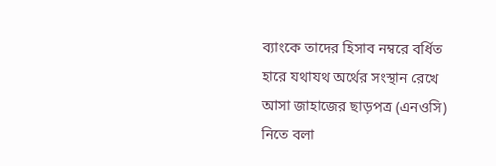ব্যাংকে তাদের হিসাব নম্বরে বর্ধিত হারে যথাযথ অর্থের সংস্থান রেখে আসা জাহাজের ছাড়পত্র (এনওসি) নিতে বলা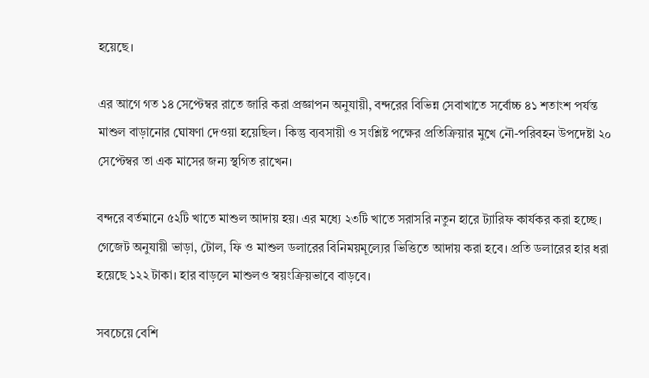হয়েছে।

এর আগে গত ১৪ সেপ্টেম্বর রাতে জারি করা প্রজ্ঞাপন অনুযায়ী, বন্দরের বিভিন্ন সেবাখাতে সর্বোচ্চ ৪১ শতাংশ পর্যন্ত মাশুল বাড়ানোর ঘোষণা দেওয়া হয়েছিল। কিন্তু ব্যবসায়ী ও সংশ্লিষ্ট পক্ষের প্রতিক্রিয়ার মুখে নৌ-পরিবহন উপদেষ্টা ২০ সেপ্টেম্বর তা এক মাসের জন্য স্থগিত রাখেন।

বন্দরে বর্তমানে ৫২টি খাতে মাশুল আদায় হয়। এর মধ্যে ২৩টি খাতে সরাসরি নতুন হারে ট্যারিফ কার্যকর করা হচ্ছে। গেজেট অনুযায়ী ভাড়া, টোল, ফি ও মাশুল ডলারের বিনিময়মূল্যের ভিত্তিতে আদায় করা হবে। প্রতি ডলারের হার ধরা হয়েছে ১২২ টাকা। হার বাড়লে মাশুলও স্বয়ংক্রিয়ভাবে বাড়বে।

সবচেয়ে বেশি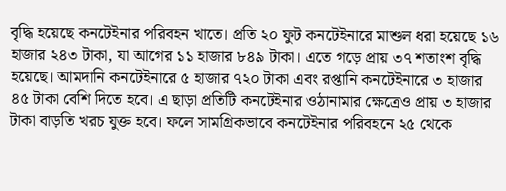বৃদ্ধি হয়েছে কনটেইনার পরিবহন খাতে। প্রতি ২০ ফুট কনটেইনারে মাশুল ধরা হয়েছে ১৬ হাজার ২৪৩ টাকা, যা আগের ১১ হাজার ৮৪৯ টাকা। এতে গড়ে প্রায় ৩৭ শতাংশ বৃদ্ধি হয়েছে। আমদানি কনটেইনারে ৫ হাজার ৭২০ টাকা এবং রপ্তানি কনটেইনারে ৩ হাজার ৪৫ টাকা বেশি দিতে হবে। এ ছাড়া প্রতিটি কনটেইনার ওঠানামার ক্ষেত্রেও প্রায় ৩ হাজার টাকা বাড়তি খরচ যুক্ত হবে। ফলে সামগ্রিকভাবে কনটেইনার পরিবহনে ২৫ থেকে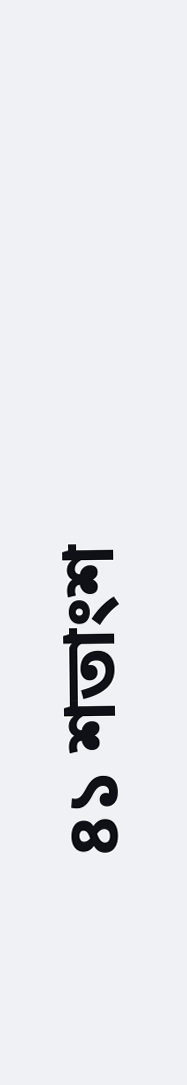৪১ শতাংশ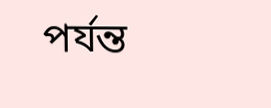পর্যন্ত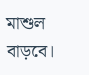মাশুল বাড়বে।